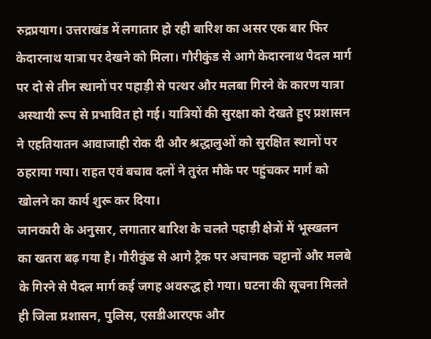रुद्रप्रयाग। उत्तराखंड में लगातार हो रही बारिश का असर एक बार फिर केदारनाथ यात्रा पर देखने को मिला। गौरीकुंड से आगे केदारनाथ पैदल मार्ग पर दो से तीन स्थानों पर पहाड़ी से पत्थर और मलबा गिरने के कारण यात्रा अस्थायी रूप से प्रभावित हो गई। यात्रियों की सुरक्षा को देखते हुए प्रशासन ने एहतियातन आवाजाही रोक दी और श्रद्धालुओं को सुरक्षित स्थानों पर ठहराया गया। राहत एवं बचाव दलों ने तुरंत मौके पर पहुंचकर मार्ग को खोलने का कार्य शुरू कर दिया।
जानकारी के अनुसार, लगातार बारिश के चलते पहाड़ी क्षेत्रों में भूस्खलन का खतरा बढ़ गया है। गौरीकुंड से आगे ट्रैक पर अचानक चट्टानों और मलबे के गिरने से पैदल मार्ग कई जगह अवरुद्ध हो गया। घटना की सूचना मिलते ही जिला प्रशासन, पुलिस, एसडीआरएफ और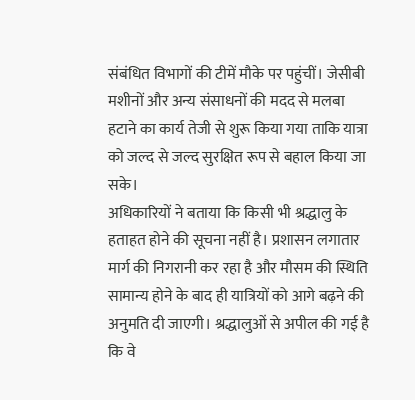संबंधित विभागों की टीमें मौके पर पहुंचीं। जेसीबी मशीनों और अन्य संसाधनों की मदद से मलबा हटाने का कार्य तेजी से शुरू किया गया ताकि यात्रा को जल्द से जल्द सुरक्षित रूप से बहाल किया जा सके।
अधिकारियों ने बताया कि किसी भी श्रद्धालु के हताहत होने की सूचना नहीं है। प्रशासन लगातार मार्ग की निगरानी कर रहा है और मौसम की स्थिति सामान्य होने के बाद ही यात्रियों को आगे बढ़ने की अनुमति दी जाएगी। श्रद्धालुओं से अपील की गई है कि वे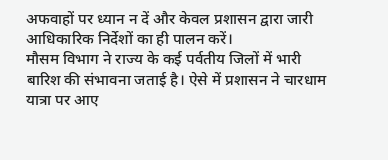अफवाहों पर ध्यान न दें और केवल प्रशासन द्वारा जारी आधिकारिक निर्देशों का ही पालन करें।
मौसम विभाग ने राज्य के कई पर्वतीय जिलों में भारी बारिश की संभावना जताई है। ऐसे में प्रशासन ने चारधाम यात्रा पर आए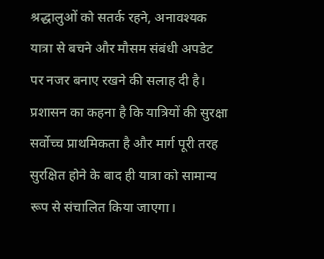श्रद्धालुओं को सतर्क रहने, अनावश्यक यात्रा से बचने और मौसम संबंधी अपडेट पर नजर बनाए रखने की सलाह दी है। प्रशासन का कहना है कि यात्रियों की सुरक्षा सर्वोच्च प्राथमिकता है और मार्ग पूरी तरह सुरक्षित होने के बाद ही यात्रा को सामान्य रूप से संचालित किया जाएगा।